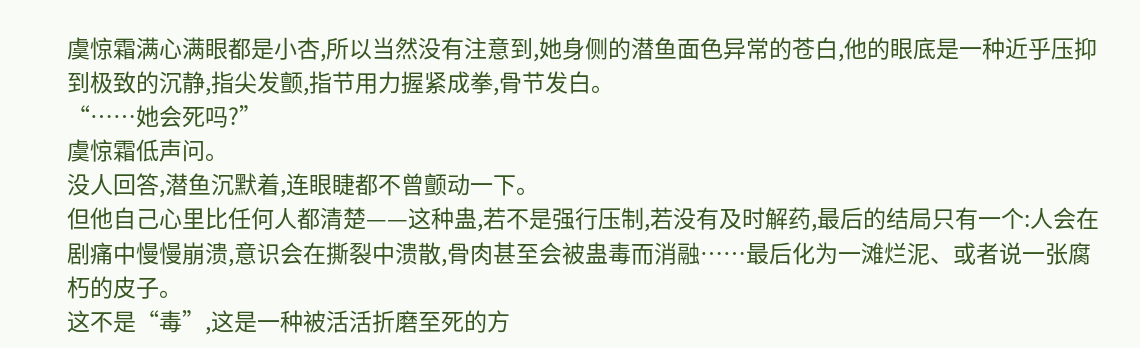虞惊霜满心满眼都是小杏,所以当然没有注意到,她身侧的潜鱼面色异常的苍白,他的眼底是一种近乎压抑到极致的沉静,指尖发颤,指节用力握紧成拳,骨节发白。
“……她会死吗?”
虞惊霜低声问。
没人回答,潜鱼沉默着,连眼睫都不曾颤动一下。
但他自己心里比任何人都清楚——这种蛊,若不是强行压制,若没有及时解药,最后的结局只有一个:人会在剧痛中慢慢崩溃,意识会在撕裂中溃散,骨肉甚至会被蛊毒而消融……最后化为一滩烂泥、或者说一张腐朽的皮子。
这不是“毒”,这是一种被活活折磨至死的方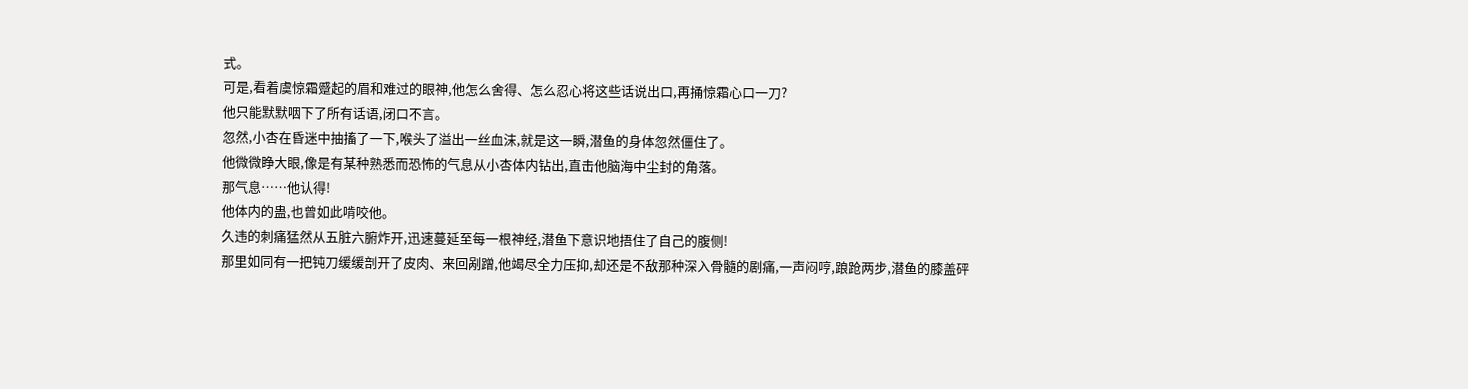式。
可是,看着虞惊霜蹙起的眉和难过的眼神,他怎么舍得、怎么忍心将这些话说出口,再捅惊霜心口一刀?
他只能默默咽下了所有话语,闭口不言。
忽然,小杏在昏迷中抽搐了一下,喉头了溢出一丝血沫,就是这一瞬,潜鱼的身体忽然僵住了。
他微微睁大眼,像是有某种熟悉而恐怖的气息从小杏体内钻出,直击他脑海中尘封的角落。
那气息……他认得!
他体内的蛊,也曾如此啃咬他。
久违的刺痛猛然从五脏六腑炸开,迅速蔓延至每一根神经,潜鱼下意识地捂住了自己的腹侧!
那里如同有一把钝刀缓缓剖开了皮肉、来回剐蹭,他竭尽全力压抑,却还是不敌那种深入骨髓的剧痛,一声闷哼,踉跄两步,潜鱼的膝盖砰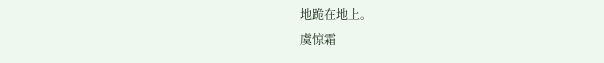地跪在地上。
虞惊霜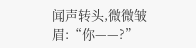闻声转头,微微皱眉:“你——?”